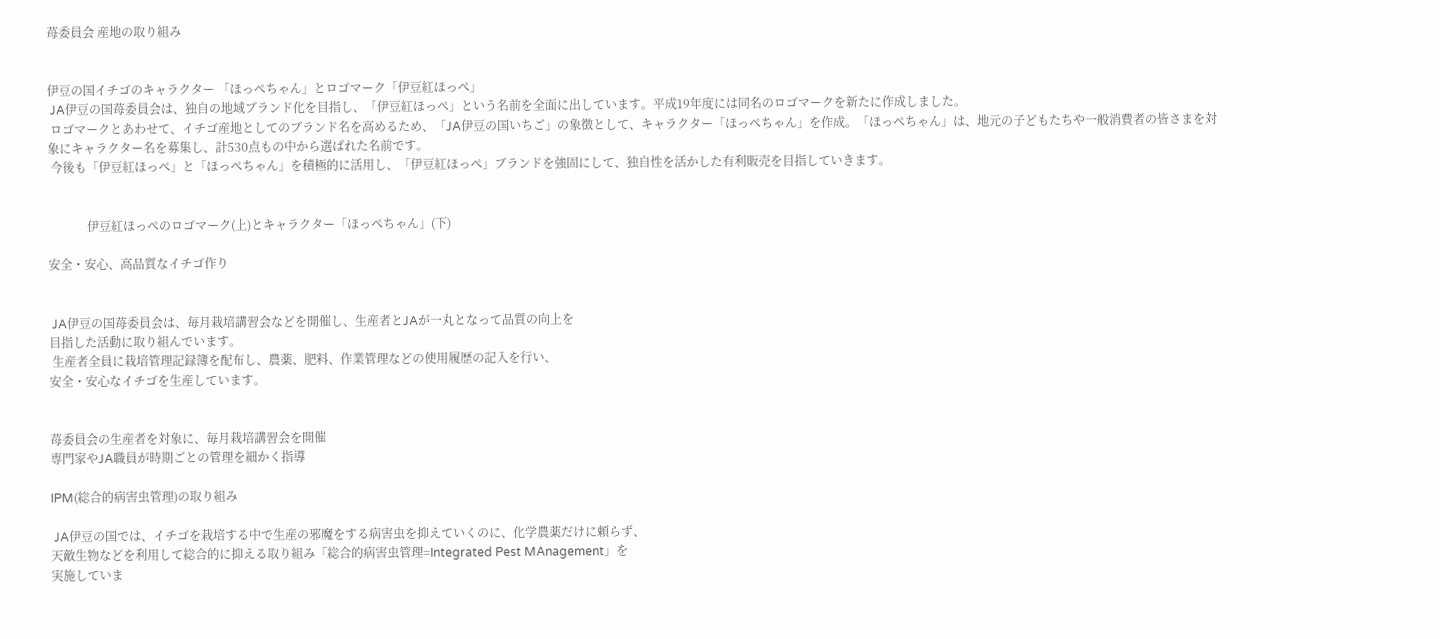苺委員会 産地の取り組み


伊豆の国イチゴのキャラクター 「ほっぺちゃん」とロゴマーク「伊豆紅ほっぺ」
 JA伊豆の国苺委員会は、独自の地域ブランド化を目指し、「伊豆紅ほっぺ」という名前を全面に出しています。平成19年度には同名のロゴマークを新たに作成しました。
 ロゴマークとあわせて、イチゴ産地としてのブランド名を高めるため、「JA伊豆の国いちご」の象徴として、キャラクター「ほっぺちゃん」を作成。「ほっぺちゃん」は、地元の子どもたちや一般消費者の皆さまを対象にキャラクター名を募集し、計530点もの中から選ばれた名前です。
 今後も「伊豆紅ほっぺ」と「ほっぺちゃん」を積極的に活用し、「伊豆紅ほっぺ」ブランドを強固にして、独自性を活かした有利販売を目指していきます。


             伊豆紅ほっぺのロゴマーク(上)とキャラクター「ほっぺちゃん」(下)

安全・安心、高品質なイチゴ作り


 JA伊豆の国苺委員会は、毎月栽培講習会などを開催し、生産者とJAが一丸となって品質の向上を
目指した活動に取り組んでいます。
 生産者全員に栽培管理記録簿を配布し、農薬、肥料、作業管理などの使用履歴の記入を行い、
安全・安心なイチゴを生産しています。


苺委員会の生産者を対象に、毎月栽培講習会を開催
専門家やJA職員が時期ごとの管理を細かく指導

IPM(総合的病害虫管理)の取り組み

 JA伊豆の国では、イチゴを栽培する中で生産の邪魔をする病害虫を抑えていくのに、化学農薬だけに頼らず、
天敵生物などを利用して総合的に抑える取り組み「総合的病害虫管理=Integrated Pest MAnagement」を
実施していま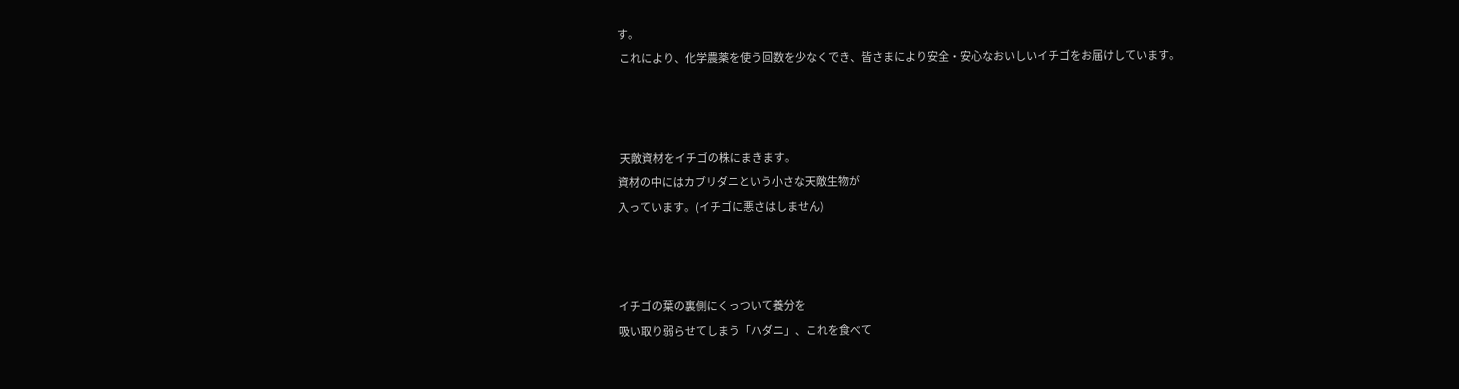す。
 これにより、化学農薬を使う回数を少なくでき、皆さまにより安全・安心なおいしいイチゴをお届けしています。



 天敵資材をイチゴの株にまきます。
資材の中にはカブリダニという小さな天敵生物が
入っています。(イチゴに悪さはしません)



イチゴの葉の裏側にくっついて養分を
吸い取り弱らせてしまう「ハダニ」、これを食べて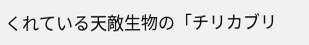くれている天敵生物の「チリカブリ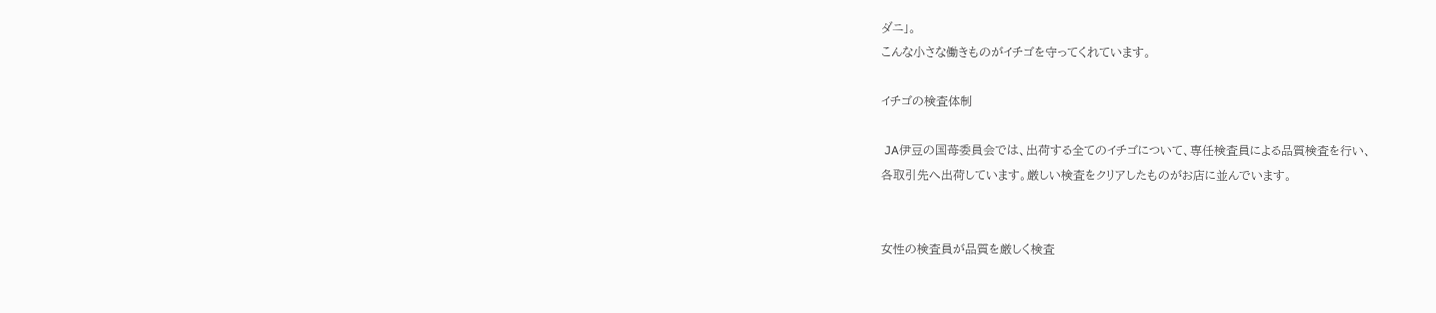ダニ」。
こんな小さな働きものがイチゴを守ってくれています。

イチゴの検査体制

 JA伊豆の国苺委員会では、出荷する全てのイチゴについて、専任検査員による品質検査を行い、
各取引先へ出荷しています。厳しい検査をクリアしたものがお店に並んでいます。


女性の検査員が品質を厳しく検査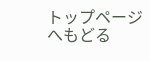トップページへもどる